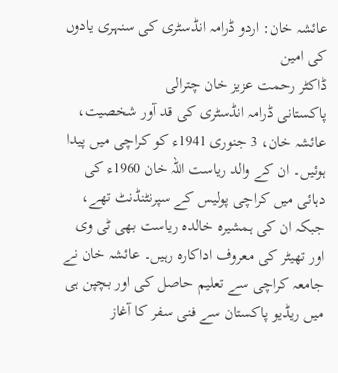عائشہ خان: اردو ڈرامہ انڈسٹری کی سنہری یادوں کی امین
ڈاکٹر رحمت عزیز خان چترالی
پاکستانی ڈرامہ انڈسٹری کی قد آور شخصیت، عائشہ خان، 3 جنوری 1941ء کو کراچی میں پیدا ہوئیں۔ ان کے والد ریاست اللہ خان 1960ء کی دہائی میں کراچی پولیس کے سپرنٹنڈنٹ تھے، جبکہ ان کی ہمشیرہ خالدہ ریاست بھی ٹی وی اور تھیٹر کی معروف اداکارہ رہیں۔ عائشہ خان نے جامعہ کراچی سے تعلیم حاصل کی اور بچپن ہی میں ریڈیو پاکستان سے فنی سفر کا آغاز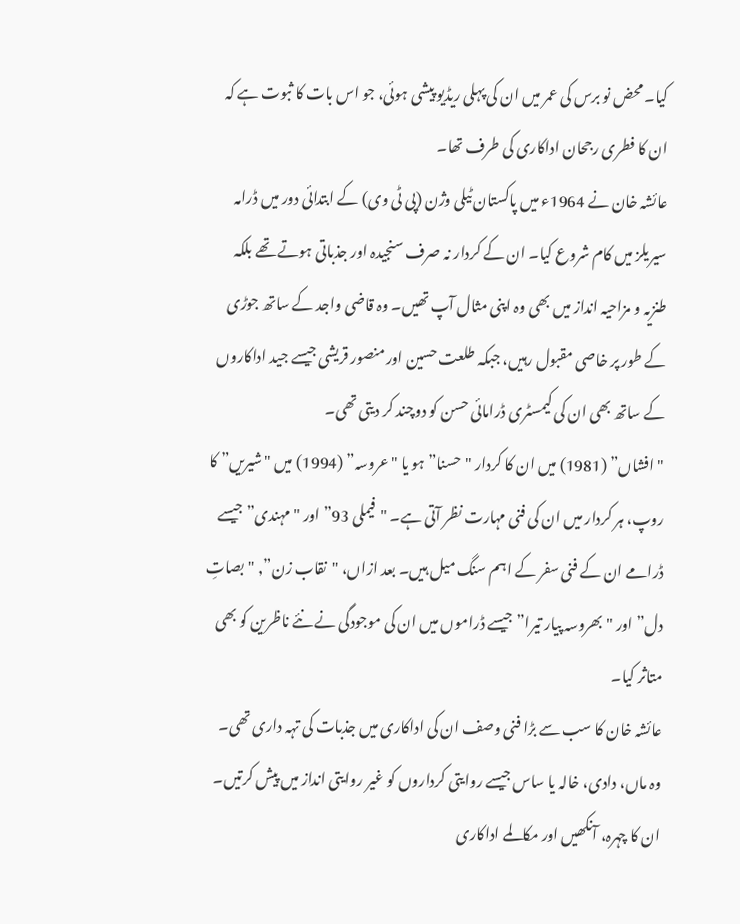کیا۔ محض نو برس کی عمر میں ان کی پہلی ریڈیو پیشی ہوئی، جو اس بات کا ثبوت ہے کہ ان کا فطری رجحان اداکاری کی طرف تھا۔
عائشہ خان نے 1964ء میں پاکستان ٹیلی وژن (پی ٹی وی) کے ابتدائی دور میں ڈرامہ سیریلز میں کام شروع کیا۔ ان کے کردار نہ صرف سنجیدہ اور جذباتی ہوتے تھے بلکہ طنزیہ و مزاحیہ انداز میں بھی وہ اپنی مثال آپ تھیں۔ وہ قاضی واجد کے ساتھ جوڑی کے طور پر خاصی مقبول رہیں، جبکہ طلعت حسین اور منصور قریشی جیسے جید اداکاروں کے ساتھ بھی ان کی کیمسٹری ڈرامائی حسن کو دوچند کر دیتی تھی۔
"افشاں” (1981) میں ان کا کردار "حسنا” ہو یا "عروسہ” (1994) میں "شیریں” کا روپ، ہر کردار میں ان کی فنی مہارت نظر آتی ہے۔ "فیملی 93” اور "مہندی” جیسے ڈرامے ان کے فنی سفر کے اہم سنگ میل ہیں۔ بعد ازاں، "نقاب زن”, "بصاتِ دل” اور "بھروسہ پیار تیرا” جیسے ڈراموں میں ان کی موجودگی نے نئے ناظرین کو بھی متاثر کیا۔
عائشہ خان کا سب سے بڑا فنی وصف ان کی اداکاری میں جذبات کی تہہ داری تھی۔ وہ ماں، دادی، خالہ یا ساس جیسے روایتی کرداروں کو غیر روایتی انداز میں پیش کرتیں۔ ان کا چہرہ، آنکھیں اور مکالمے اداکاری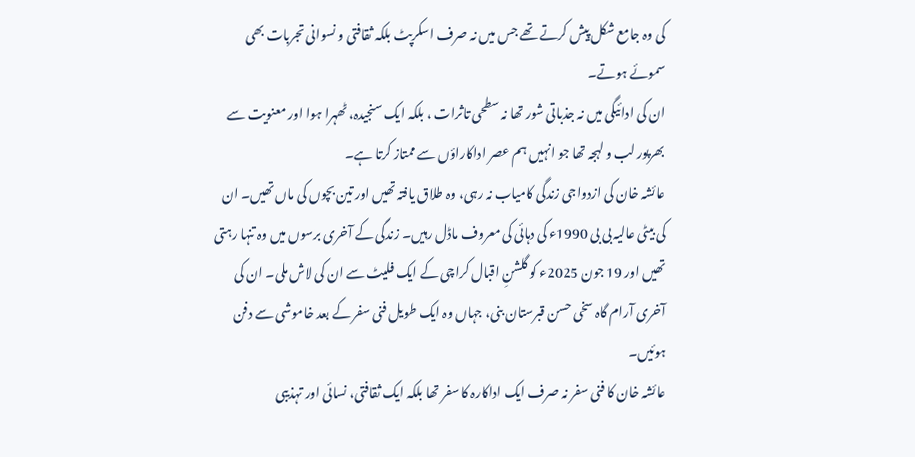کی وہ جامع شکل پیش کرتے تھے جس میں نہ صرف اسکرپٹ بلکہ ثقافتی و نسوانی تجربات بھی سموئے ہوتے۔
ان کی ادائیگی میں نہ جذباتی شور تھا نہ سطحی تاثرات ، بلکہ ایک سنجیدہ، ٹھہرا ہوا اور معنویت سے بھرپور لب و لہجہ تھا جو انہیں ہم عصر اداکاراؤں سے ممتاز کرتا ہے۔
عائشہ خان کی ازدواجی زندگی کامیاب نہ رہی، وہ طلاق یافتہ تھیں اور تین بچوں کی ماں تھیں۔ ان کی بیٹی عالیہ بی بی 1990ء کی دہائی کی معروف ماڈل رہیں۔ زندگی کے آخری برسوں میں وہ تنہا رہتی تھیں اور 19 جون 2025ء کو گلشنِ اقبال کراچی کے ایک فلیٹ سے ان کی لاش ملی۔ ان کی آخری آرام گاہ سخی حسن قبرستان بنی، جہاں وہ ایک طویل فنی سفر کے بعد خاموشی سے دفن ہوئیں۔
عائشہ خان کا فنی سفر نہ صرف ایک اداکارہ کا سفر تھا بلکہ ایک ثقافتی، نسائی اور تہذیبی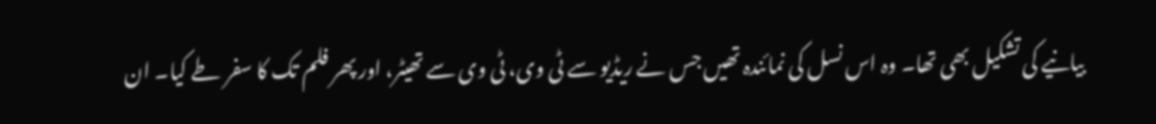بیانیے کی تشکیل بھی تھا۔ وہ اس نسل کی نمائندہ تھیں جس نے ریڈیو سے ٹی وی، ٹی وی سے تھیٹر، اور پھر فلم تک کا سفر طے کیا۔ ان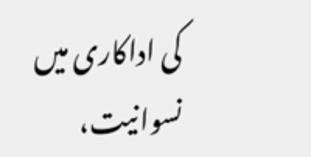کی اداکاری میں نسوانیت،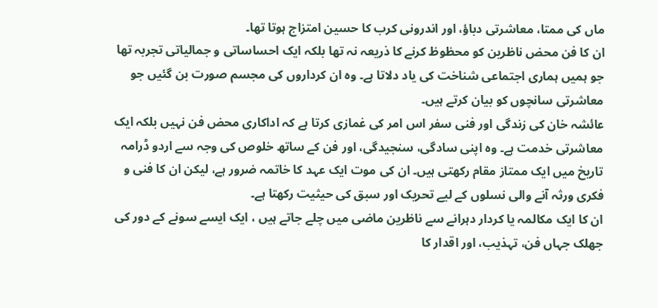ماں کی ممتا، معاشرتی دباؤ، اور اندرونی کرب کا حسین امتزاج ہوتا تھا۔
ان کا فن محض ناظرین کو محظوظ کرنے کا ذریعہ نہ تھا بلکہ ایک احساساتی و جمالیاتی تجربہ تھا جو ہمیں ہماری اجتماعی شناخت کی یاد دلاتا ہے۔ وہ ان کرداروں کی مجسم صورت بن گئیں جو معاشرتی سانچوں کو بیان کرتے ہیں۔
عائشہ خان کی زندگی اور فنی سفر اس امر کی غمازی کرتا ہے کہ اداکاری محض فن نہیں بلکہ ایک معاشرتی خدمت ہے۔ وہ اپنی سادگی، سنجیدگی، اور فن کے ساتھ خلوص کی وجہ سے اردو ڈرامہ تاریخ میں ایک ممتاز مقام رکھتی ہیں۔ ان کی موت ایک عہد کا خاتمہ ضرور ہے، لیکن ان کا فنی و فکری ورثہ آنے والی نسلوں کے لیے تحریک اور سبق کی حیثیت رکھتا ہے۔
ان کا ایک مکالمہ یا کردار دہرانے سے ناظرین ماضی میں چلے جاتے ہیں ، ایک ایسے سونے کے دور کی جھلک جہاں فن، تہذیب، اور اقدار کا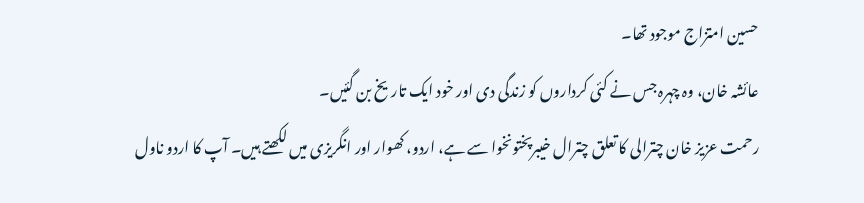حسین امتزاج موجود تھا۔
عائشہ خان، وہ چہرہ جس نے کئی کرداروں کو زندگی دی اور خود ایک تاریخ بن گئیں۔
رحمت عزیز خان چترالی کا تعلق چترال خیبرپختونخوا سے ہے، اردو، کھوار اور انگریزی میں لکھتے ہیں۔ آپ کا اردو ناول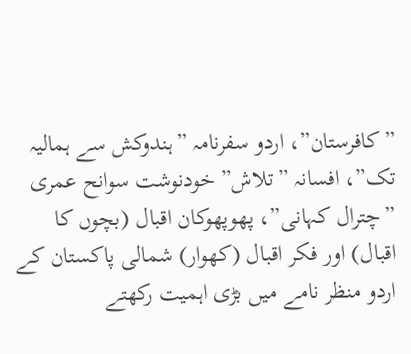”کافرستان”، اردو سفرنامہ ”ہندوکش سے ہمالیہ تک”، افسانہ ”تلاش” خودنوشت سوانح عمری ”چترال کہانی”، پھوپھوکان اقبال (بچوں کا اقبال) اور فکر اقبال (کھوار) شمالی پاکستان کے اردو منظر نامے میں بڑی اہمیت رکھتے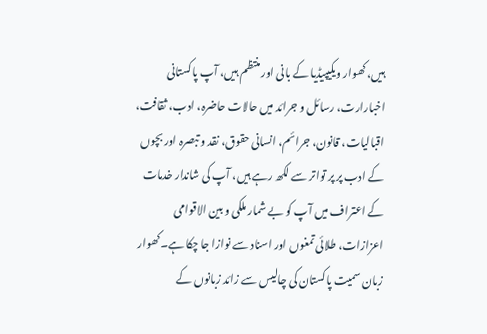ہیں، کھوار ویکیپیڈیا کے بانی اور منتظم ہیں، آپ پاکستانی اخبارارت، رسائل و جرائد میں حالات حاضرہ، ادب، ثقافت، اقبالیات، قانون، جرائم، انسانی حقوق، نقد و تبصرہ اور بچوں کے ادب پر پر تواتر سے لکھ رہے ہیں، آپ کی شاندار خدمات کے اعتراف میں آپ کو بے شمار ملکی و بین الاقوامی اعزازات، طلائی تمغوں اور اسناد سے نوازا جا چکا ہے۔کھوار زبان سمیت پاکستان کی چالیس سے زائد زبانوں کے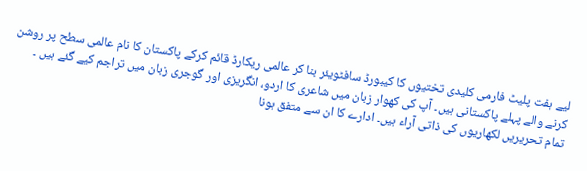لیے ہفت پلیٹ فارمی کلیدی تختیوں کا کیبورڈ سافٹویئر بنا کر عالمی ریکارڈ قائم کرکے پاکستان کا نام عالمی سطح پر روشن کرنے والے پہلے پاکستانی ہیں۔ آپ کی کھوار زبان میں شاعری کا اردو، انگریزی اور گوجری زبان میں تراجم کیے گئے ہیں ۔
تمام تحریریں لکھاریوں کی ذاتی آراء ہیں۔ ادارے کا ان سے متفق ہونا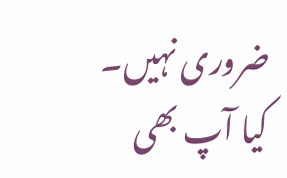ضروری نہیں۔
کیا آپ بھی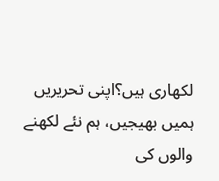لکھاری ہیں؟اپنی تحریریں ہمیں بھیجیں، ہم نئے لکھنے والوں کی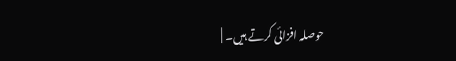حوصلہ افزائی کرتے ہیں۔ |